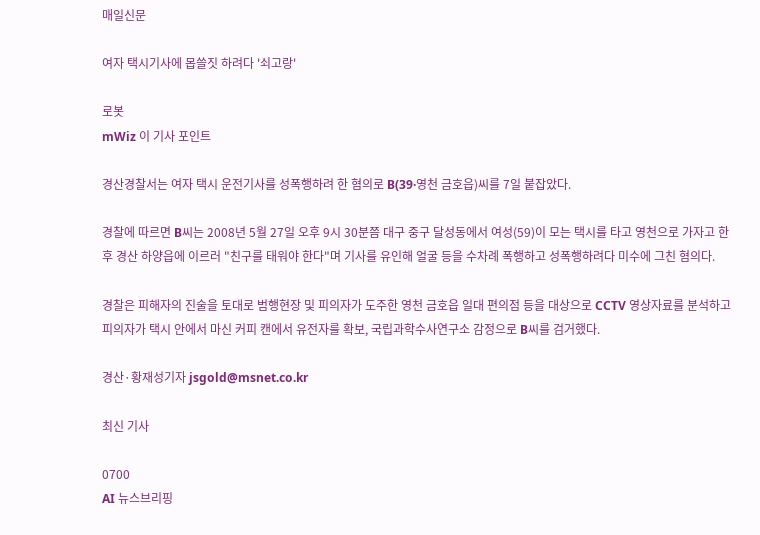매일신문

여자 택시기사에 몹쓸짓 하려다 '쇠고랑'

로봇
mWiz 이 기사 포인트

경산경찰서는 여자 택시 운전기사를 성폭행하려 한 혐의로 B(39·영천 금호읍)씨를 7일 붙잡았다.

경찰에 따르면 B씨는 2008년 5월 27일 오후 9시 30분쯤 대구 중구 달성동에서 여성(59)이 모는 택시를 타고 영천으로 가자고 한 후 경산 하양읍에 이르러 "친구를 태워야 한다"며 기사를 유인해 얼굴 등을 수차례 폭행하고 성폭행하려다 미수에 그친 혐의다.

경찰은 피해자의 진술을 토대로 범행현장 및 피의자가 도주한 영천 금호읍 일대 편의점 등을 대상으로 CCTV 영상자료를 분석하고 피의자가 택시 안에서 마신 커피 캔에서 유전자를 확보, 국립과학수사연구소 감정으로 B씨를 검거했다.

경산·황재성기자 jsgold@msnet.co.kr

최신 기사

0700
AI 뉴스브리핑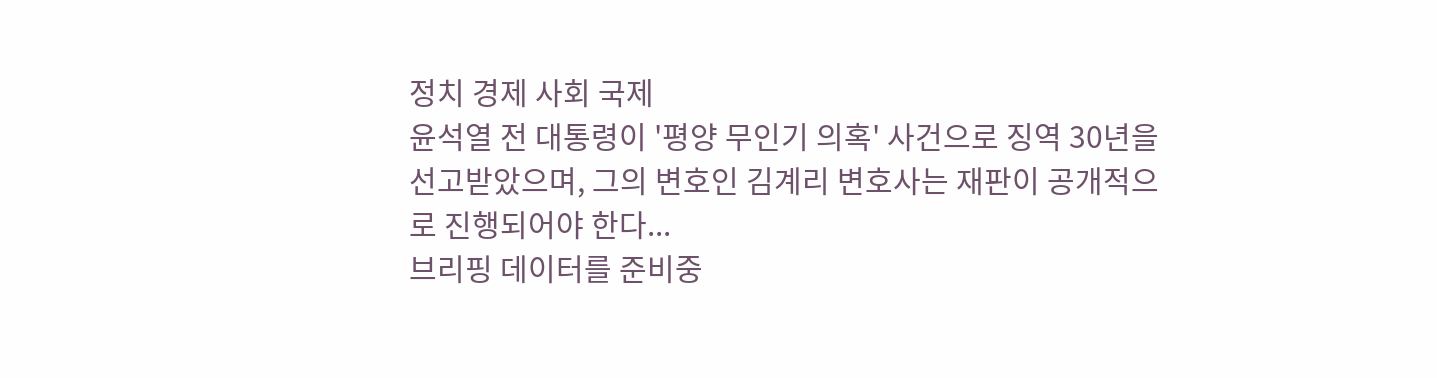정치 경제 사회 국제
윤석열 전 대통령이 '평양 무인기 의혹' 사건으로 징역 30년을 선고받았으며, 그의 변호인 김계리 변호사는 재판이 공개적으로 진행되어야 한다...
브리핑 데이터를 준비중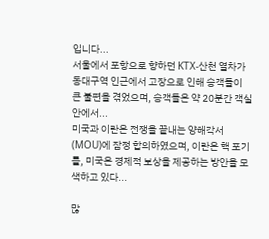입니다...
서울에서 포항으로 향하던 KTX-산천 열차가 동대구역 인근에서 고장으로 인해 승객들이 큰 불편을 겪었으며, 승객들은 약 20분간 객실 안에서...
미국과 이란은 전쟁을 끝내는 양해각서(MOU)에 잠정 합의하였으며, 이란은 핵 포기를, 미국은 경제적 보상을 제공하는 방안을 모색하고 있다...

많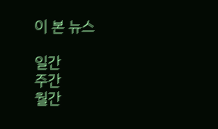이 본 뉴스

일간
주간
월간